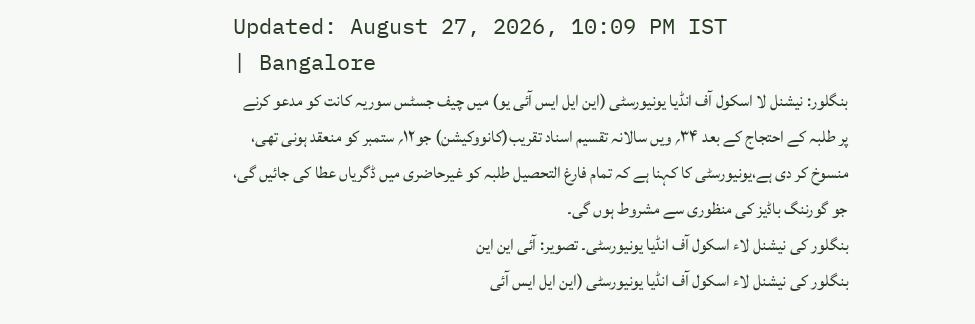Updated: August 27, 2026, 10:09 PM IST
| Bangalore
بنگلور: نیشنل لا اسکول آف انڈیا یونیورسٹی (این ایل ایس آئی یو) میں چیف جسٹس سوریہ کانت کو مدعو کرنے پر طلبہ کے احتجاج کے بعد ۳۴؍ ویں سالانہ تقسیم اسناد تقریب(کانووکیشن) جو۱۲؍ ستمبر کو منعقد ہونی تھی، منسوخ کر دی ہے،یونیورسٹی کا کہنا ہے کہ تمام فارغ التحصیل طلبہ کو غیرحاضری میں ڈگریاں عطا کی جائیں گی، جو گورننگ باڈیز کی منظوری سے مشروط ہوں گی۔
بنگلور کی نیشنل لاء اسکول آف انڈیا یونیورسٹی۔ تصویر: آئی این این
بنگلور کی نیشنل لاء اسکول آف انڈیا یونیورسٹی (این ایل ایس آئی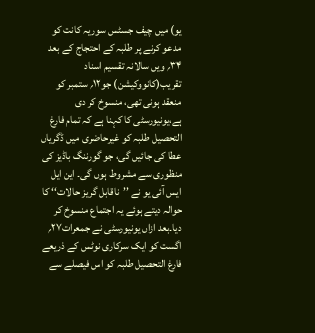یو) میں چیف جسٹس سوریہ کانت کو مدعو کرنے پر طلبہ کے احتجاج کے بعد ۳۴؍ ویں سالانہ تقسیم اسناد تقریب(کانووکیشن) جو۱۲؍ ستمبر کو منعقد ہونی تھی، منسوخ کر دی ہے،یونیورسٹی کا کہنا ہے کہ تمام فارغ التحصیل طلبہ کو غیرحاضری میں ڈگریاں عطا کی جائیں گی، جو گورننگ باڈیز کی منظوری سے مشروط ہوں گی۔ این ایل ایس آئی یو نے ’’ناقابل گریز حالات‘‘ کا حوالہ دیتے ہوئے یہ اجتماع منسوخ کر دیا۔بعد ازاں یونیورسٹی نے جمعرات۲۷؍ اگست کو ایک سرکاری نوٹس کے ذریعے فارغ التحصیل طلبہ کو اس فیصلے سے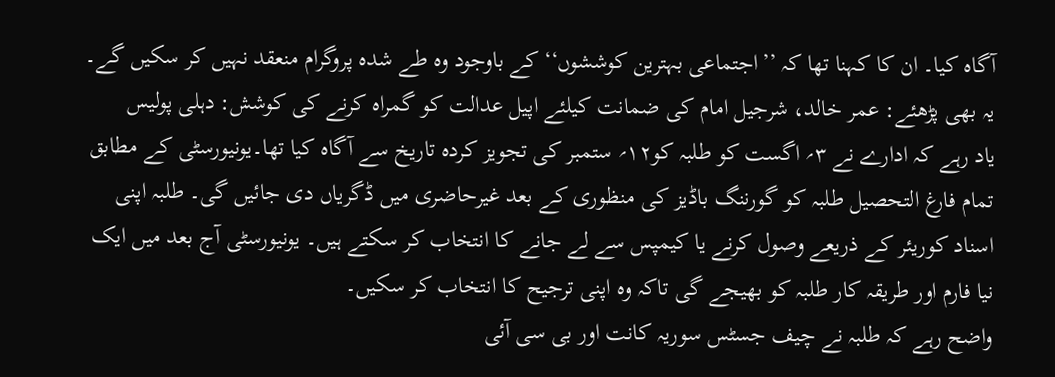آگاہ کیا۔ ان کا کہنا تھا کہ ’’اجتماعی بہترین کوششوں‘‘ کے باوجود وہ طے شدہ پروگرام منعقد نہیں کر سکیں گے۔
یہ بھی پڑھئے: عمر خالد، شرجیل امام کی ضمانت کیلئے اپیل عدالت کو گمراہ کرنے کی کوشش: دہلی پولیس
یاد رہے کہ ادارے نے ۳؍ اگست کو طلبہ کو۱۲؍ ستمبر کی تجویز کردہ تاریخ سے آگاہ کیا تھا۔یونیورسٹی کے مطابق تمام فارغ التحصیل طلبہ کو گورننگ باڈیز کی منظوری کے بعد غیرحاضری میں ڈگریاں دی جائیں گی۔ طلبہ اپنی اسناد کوریئر کے ذریعے وصول کرنے یا کیمپس سے لے جانے کا انتخاب کر سکتے ہیں۔ یونیورسٹی آج بعد میں ایک نیا فارم اور طریقہ کار طلبہ کو بھیجے گی تاکہ وہ اپنی ترجیح کا انتخاب کر سکیں۔
واضح رہے کہ طلبہ نے چیف جسٹس سوریہ کانت اور بی سی آئی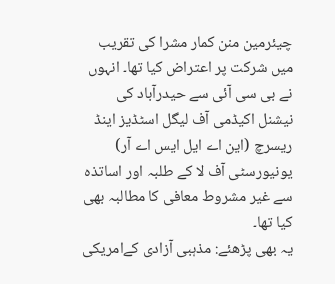چیئرمین منن کمار مشرا کی تقریب میں شرکت پر اعتراض کیا تھا۔ انہوں نے بی سی آئی سے حیدرآباد کی نیشنل اکیڈمی آف لیگل اسٹڈیز اینڈ ریسرچ (این اے ایل ایس اے آر) یونیورسٹی آف لا کے طلبہ اور اساتذہ سے غیر مشروط معافی کا مطالبہ بھی کیا تھا۔
یہ بھی پڑھئے: مذہبی آزادی کےامریکی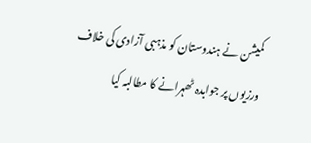کمیشن نے ہندوستان کو مذہبی آزادی کی خلاف ورزیوں پر جوابدہ ٹھہرانے کا مطالبہ کیا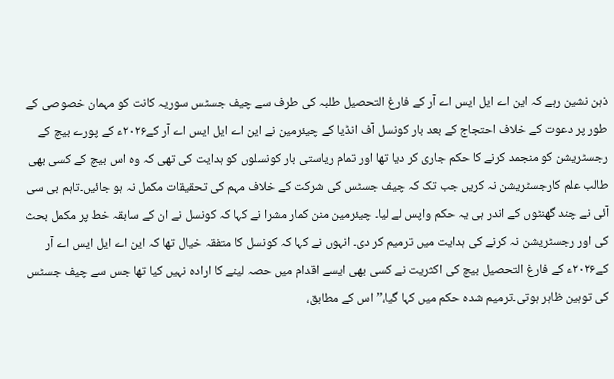ذہن نشین رہے کہ این اے ایل ایس اے آر کے فارغ التحصیل طلبہ کی طرف سے چیف جسٹس سوریہ کانت کو مہمان خصوصی کے طور پر دعوت کے خلاف احتجاج کے بعد بار کونسل آف انڈیا کے چیئرمین نے این اے ایل ایس اے آر کے۲۰۲۶ء کے پورے بیچ کے رجسٹریشن کو منجمد کرنے کا حکم جاری کر دیا تھا اور تمام ریاستی بار کونسلوں کو ہدایت کی تھی کہ وہ اس بیچ کے کسی بھی طالب علم کارجسٹریشن نہ کریں جب تک کہ چیف جسٹس کی شرکت کے خلاف مہم کی تحقیقات مکمل نہ ہو جائیں۔تاہم بی سی آئی نے چند گھنٹوں کے اندر ہی یہ حکم واپس لے لیا۔ چیئرمین منن کمار مشرا نے کہا کہ کونسل نے ان کے سابقہ خط پر مکمل بحث کی اور رجسٹریشن نہ کرنے کی ہدایت میں ترمیم کر دی۔ انہوں نے کہا کہ کونسل کا متفقہ خیال تھا کہ این اے ایل ایس اے آر کے۲۰۲۶ء کے فارغ التحصیل بیچ کی اکثریت نے کسی بھی ایسے اقدام میں حصہ لینے کا ارادہ نہیں کیا تھا جس سے چیف جسٹس کی توہین ظاہر ہوتی۔ترمیم شدہ حکم میں کہا گیا،’’ اس کے مطابق،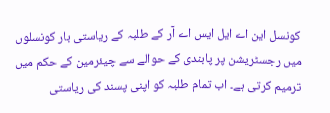کونسل این اے ایل ایس اے آر کے طلبہ کے ریاستی بار کونسلوں میں رجسٹریشن پر پابندی کے حوالے سے چیئرمین کے حکم میں ترمیم کرتی ہے۔ اب تمام طلبہ کو اپنی پسند کی ریاستی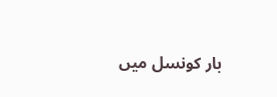بار کونسل میں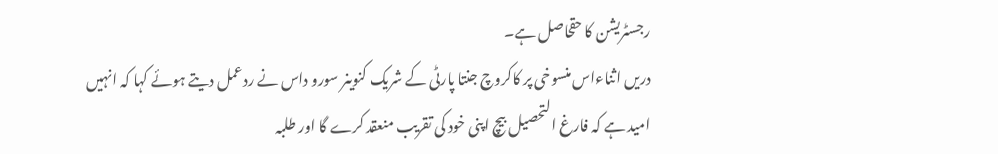رجسٹریشن کا حقحاصل ہے۔
دریں اثناءاس منسوخی پر کاکروچ جنتا پارٹی کے شریک کنوینر سورو داس نے ردعمل دیتے ہوئے کہا کہ انہیں امید ہے کہ فارغ التحصیل بیچ اپنی خود کی تقریب منعقد کرے گا اور طلبہ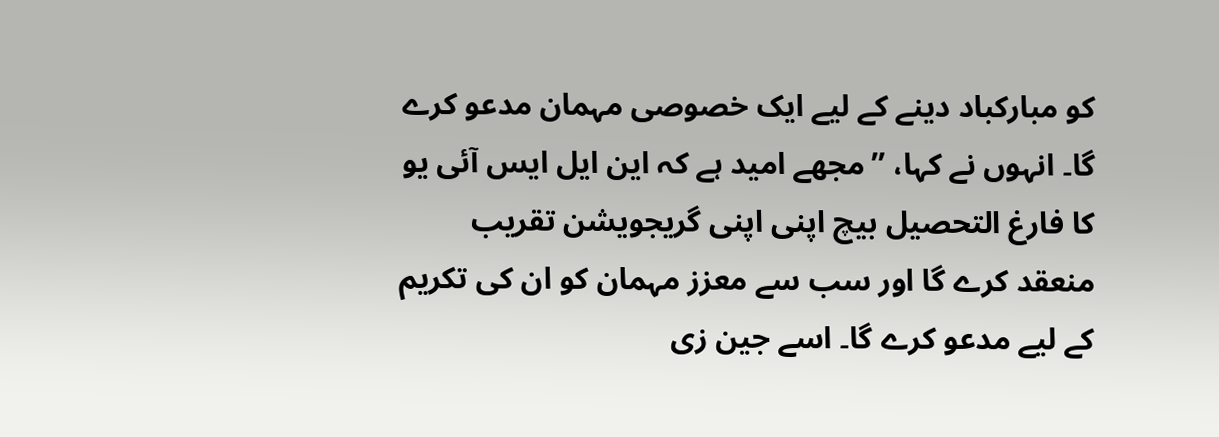کو مبارکباد دینے کے لیے ایک خصوصی مہمان مدعو کرے گا۔ انہوں نے کہا، ’’مجھے امید ہے کہ این ایل ایس آئی یو کا فارغ التحصیل بیچ اپنی اپنی گریجویشن تقریب منعقد کرے گا اور سب سے معزز مہمان کو ان کی تکریم کے لیے مدعو کرے گا۔ اسے جین زی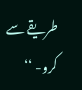طریقے سے کرو- ‘‘